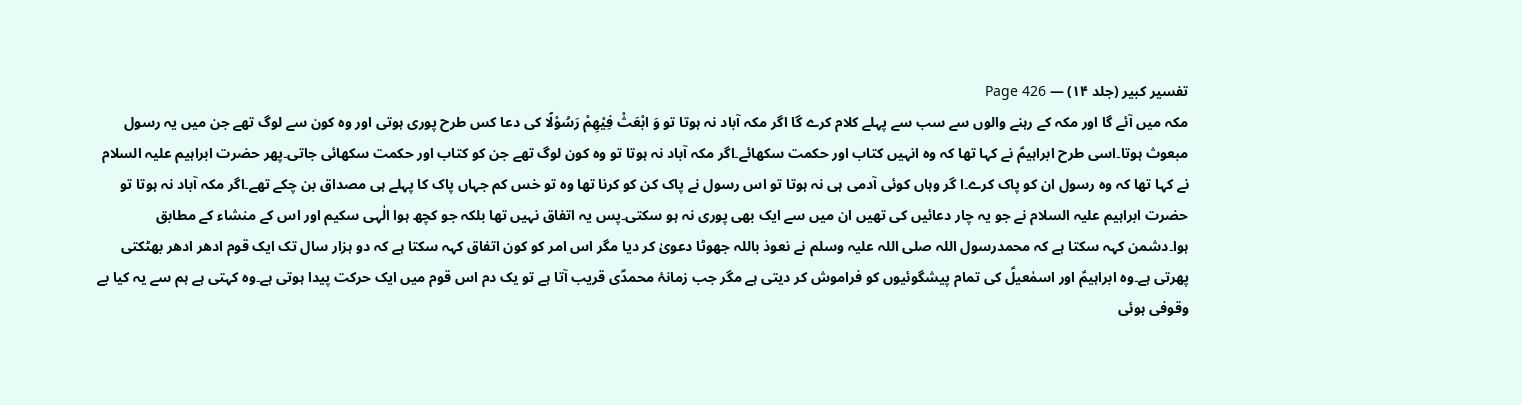تفسیر کبیر (جلد ۱۴) — Page 426
مکہ میں آئے گا اور مکہ کے رہنے والوں سے سب سے پہلے کلام کرے گا اگر مکہ آباد نہ ہوتا تو وَ ابْعَثْ فِيْهِمْ رَسُوْلًا کی دعا کس طرح پوری ہوتی اور وہ کون سے لوگ تھے جن میں یہ رسول مبعوث ہوتا۔اسی طرح ابراہیمؑ نے کہا تھا کہ وہ انہیں کتاب اور حکمت سکھائے۔اگر مکہ آباد نہ ہوتا تو وہ کون لوگ تھے جن کو کتاب اور حکمت سکھائی جاتی۔پھر حضرت ابراہیم علیہ السلام نے کہا تھا کہ وہ رسول ان کو پاک کرے۔ا گر وہاں کوئی آدمی ہی نہ ہوتا تو اس رسول نے پاک کن کو کرنا تھا وہ تو خس کم جہاں پاک کا پہلے ہی مصداق بن چکے تھے۔اگر مکہ آباد نہ ہوتا تو حضرت ابراہیم علیہ السلام نے جو یہ چار دعائیں کی تھیں ان میں سے ایک بھی پوری نہ ہو سکتی۔پس یہ اتفاق نہیں تھا بلکہ جو کچھ ہوا الٰہی سکیم اور اس کے منشاء کے مطابق ہوا۔دشمن کہہ سکتا ہے کہ محمدرسول اللہ صلی اللہ علیہ وسلم نے نعوذ باللہ جھوٹا دعویٰ کر دیا مگر اس امر کو کون اتفاق کہہ سکتا ہے کہ دو ہزار سال تک ایک قوم ادھر ادھر بھٹکتی پھرتی ہے۔وہ ابراہیمؑ اور اسمٰعیلؑ کی تمام پیشگوئیوں کو فراموش کر دیتی ہے مگر جب زمانۂ محمدؐی قریب آتا ہے تو یک دم اس قوم میں ایک حرکت پیدا ہوتی ہے۔وہ کہتی ہے ہم سے یہ کیا بے وقوفی ہوئی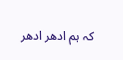کہ ہم ادھر ادھر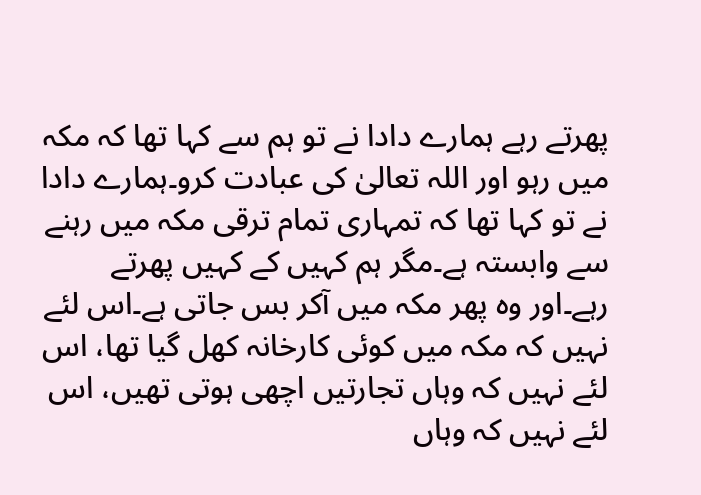پھرتے رہے ہمارے دادا نے تو ہم سے کہا تھا کہ مکہ میں رہو اور اللہ تعالیٰ کی عبادت کرو۔ہمارے دادا نے تو کہا تھا کہ تمہاری تمام ترقی مکہ میں رہنے سے وابستہ ہے۔مگر ہم کہیں کے کہیں پھرتے رہے۔اور وہ پھر مکہ میں آکر بس جاتی ہے۔اس لئے نہیں کہ مکہ میں کوئی کارخانہ کھل گیا تھا، اس لئے نہیں کہ وہاں تجارتیں اچھی ہوتی تھیں، اس لئے نہیں کہ وہاں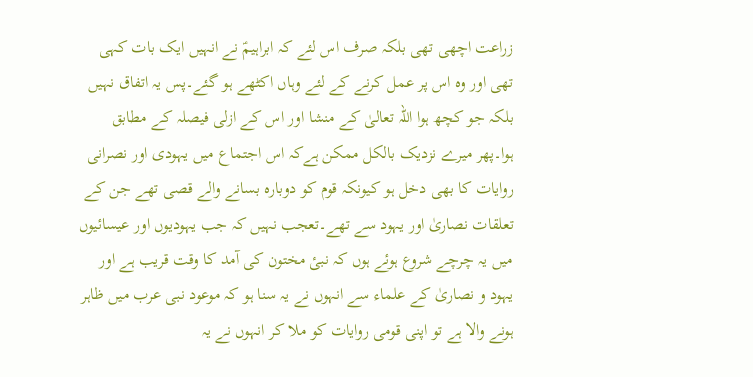زراعت اچھی تھی بلکہ صرف اس لئے کہ ابراہیمؑ نے انہیں ایک بات کہی تھی اور وہ اس پر عمل کرنے کے لئے وہاں اکٹھے ہو گئے۔پس یہ اتفاق نہیں بلکہ جو کچھ ہوا اللہ تعالیٰ کے منشا اور اس کے ازلی فیصلہ کے مطابق ہوا۔پھر میرے نزدیک بالکل ممکن ہےکہ اس اجتماع میں یہودی اور نصرانی روایات کا بھی دخل ہو کیونکہ قوم کو دوبارہ بسانے والے قصی تھے جن کے تعلقات نصاریٰ اور یہود سے تھے۔تعجب نہیں کہ جب یہودیوں اور عیسائیوں میں یہ چرچے شروع ہوئے ہوں کہ نبیٔ مختون کی آمد کا وقت قریب ہے اور یہود و نصاریٰ کے علماء سے انہوں نے یہ سنا ہو کہ موعود نبی عرب میں ظاہر ہونے والا ہے تو اپنی قومی روایات کو ملا کر انہوں نے یہ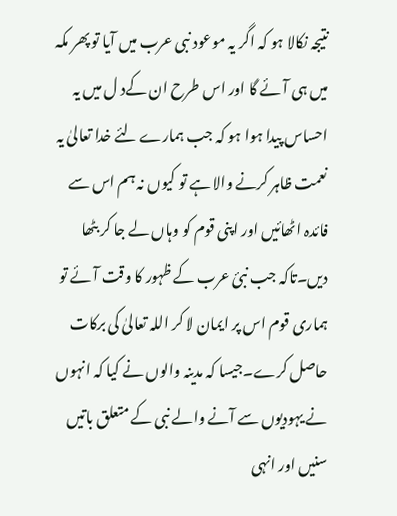نتیجہ نکالا ہو کہ اگر یہ موعود نبی عرب میں آیا تو پھر مکہ میں ہی آئے گا اور اس طرح ان کےد ل میں یہ احساس پیدا ہوا ہو کہ جب ہمارے لئے خدا تعالیٰ یہ نعمت ظاہر کرنے والا ہے تو کیوں نہ ہم اس سے فائدہ اٹھائیں اور اپنی قوم کو وہاں لے جا کر بٹھا دیں۔تاکہ جب نبیٔ عرب کے ظہور کا وقت آئے تو ہماری قوم اس پر ایمان لا کر اللہ تعالیٰ کی برکات حاصل کرے۔جیسا کہ مدینہ والوں نے کیا کہ انہوں نے یہودیوں سے آنے والے نبی کے متعلق باتیں سنیں اور انہی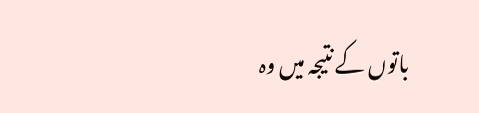باتوں کے نتیجہ میں وہ